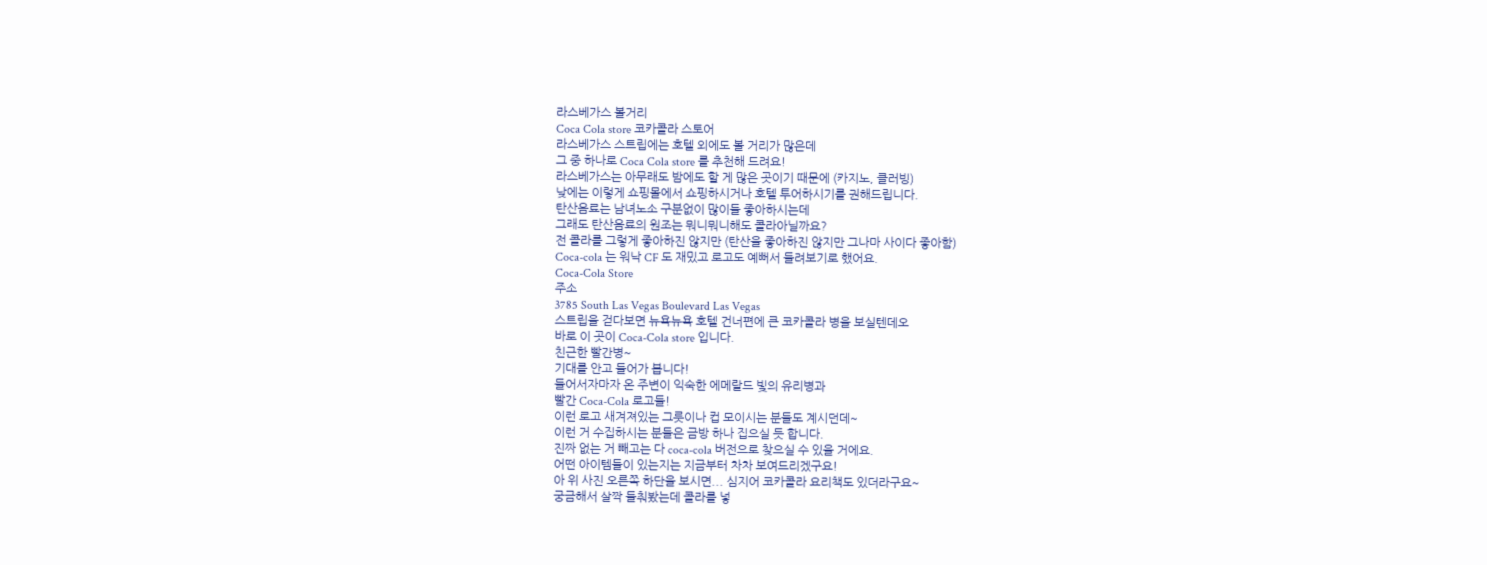라스베가스 볼거리
Coca Cola store 코카콜라 스토어
라스베가스 스트립에는 호텔 외에도 볼 거리가 많은데
그 중 하나로 Coca Cola store 를 추천해 드려요!
라스베가스는 아무래도 밤에도 할 게 많은 곳이기 때문에 (카지노, 클러빙)
낮에는 이렇게 쇼핑몰에서 쇼핑하시거나 호텔 투어하시기를 권해드립니다.
탄산음료는 남녀노소 구분없이 많이들 좋아하시는데
그래도 탄산음료의 원조는 뭐니뭐니해도 콜라아닐까요?
전 콜라를 그렇게 좋아하진 않지만 (탄산을 좋아하진 않지만 그나마 사이다 좋아함)
Coca-cola 는 워낙 CF 도 재밌고 로고도 예뻐서 들려보기로 했어요.
Coca-Cola Store
주소
3785 South Las Vegas Boulevard Las Vegas
스트립을 걷다보면 뉴욕뉴욕 호텔 건너편에 큰 코카콜라 병을 보실텐데오
바로 이 곳이 Coca-Cola store 입니다.
친근한 빨간병~
기대를 안고 들어가 봅니다!
들어서자마자 온 주변이 익숙한 에메랄드 빛의 유리병과
빨간 Coca-Cola 로고들!
이런 로고 새겨져있는 그릇이나 컵 모이시는 분들도 계시던데~
이런 거 수집하시는 분들은 금방 하나 집으실 듯 합니다.
진짜 없는 거 빼고는 다 coca-cola 버전으로 찾으실 수 있을 거에요.
어떤 아이템들이 있는지는 지금부터 차차 보여드리겠구요!
아 위 사진 오른쪽 하단을 보시면... 심지어 코카콜라 요리책도 있더라구요~
궁금해서 살짝 들춰봤는데 콜라를 넣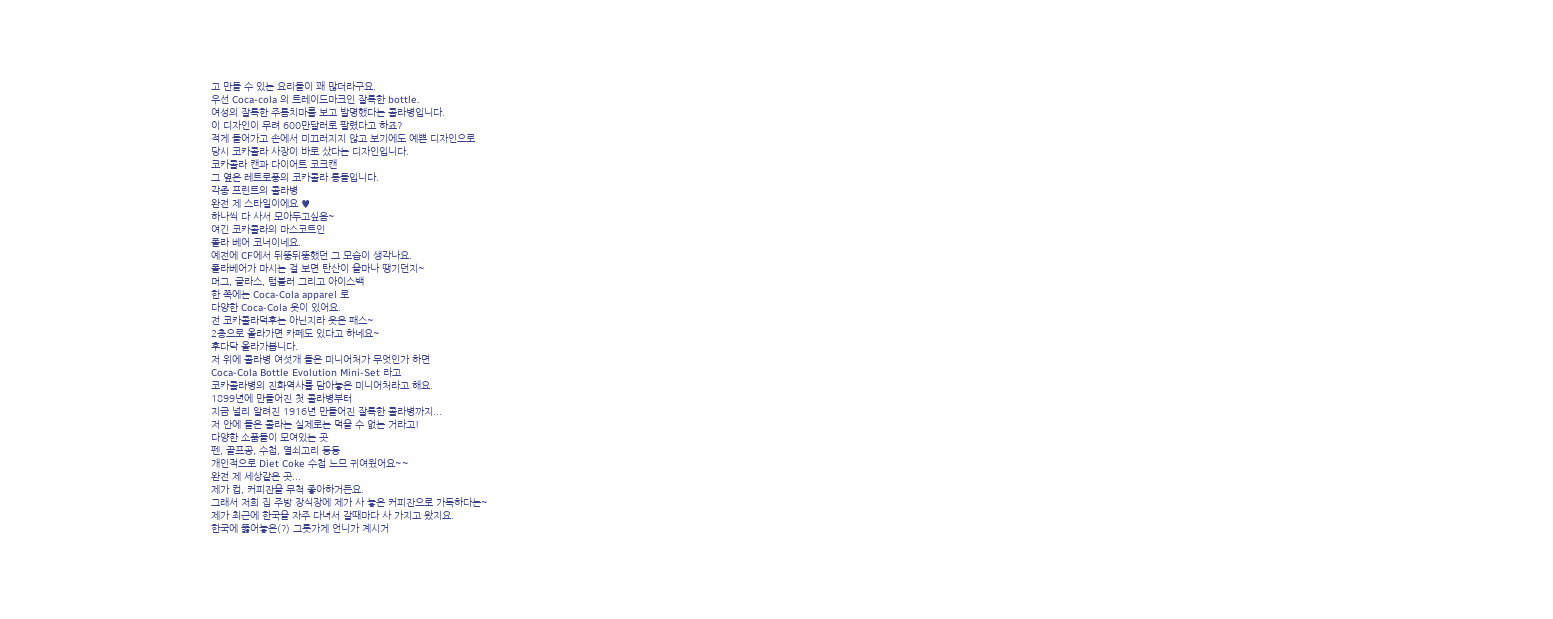고 만들 수 있는 요리들이 꽤 많더라구요.
우선 Coca-cola 의 트레이드마크인 잘록한 bottle.
여성의 잘록한 주름치마를 보고 발명했다는 콜라병입니다.
이 디자인이 무려 600만달러로 팔렸다고 하죠?
적게 들어가고 손에서 미끄러지지 않고 보기에도 예쁜 디자인으로
당시 코카콜라 사장이 바로 샀다는 디자인입니다.
코카콜라 캔과 다이어트 코크캔
그 옆은 레트로풍의 코카콜라 통들입니다.
각종 프린트의 콜라병
완전 제 스타일이에요 ♥
하나씩 다 사서 모아두고싶음~
여긴 코카콜라의 마스코트인
폴라 베어 코너이네요.
예전에 CF에서 뒤뚱뒤뚱했던 그 모습이 생각나요.
폴라베어가 마시는 걸 보면 탄산이 을마나 땡기던지~
머그, 글라스, 텀블러 그리고 아이스백
한 쪽에는 Coca-Cola apparel 로
다양한 Coca-Cola 옷이 있어요.
전 코카콜라덕후는 아닌지라 옷은 패스~
2층으로 올라가면 카페도 있다고 하네요~
후다닥 올라가봅니다.
저 위에 콜라병 여섯개 들은 미니어처가 무엇인가 하면
Coca-Cola Bottle Evolution Mini-Set 라고
코카콜라병의 진화역사를 담아놓은 미니어처라고 해요.
1899년에 만들어진 첫 콜라병부터
지금 널리 알려진 1916년 만들어진 잘록한 콜라병까지...
저 안에 들은 콜라는 실제로는 먹을 수 없는 거라고!
다양한 소품들이 모여있는 곳
펜, 골프공, 수첩, 열쇠고리 등등
개인적으로 Diet Coke 수첩 느므 귀여웠어요~~
완전 제 세상같은 곳...
제가 컵, 커피잔을 무척 좋아하거든요.
그래서 저희 집 주방 장식장에 제가 사 놓은 커피잔으로 가득하다는~
제가 최근에 한국을 자주 다녀서 갈때마다 사 가지고 왔지요.
한국에 뚫어놓은(?) 그릇가게 언니가 계시거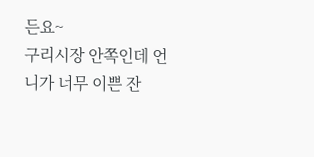든요~
구리시장 안쪽인데 언니가 너무 이쁜 잔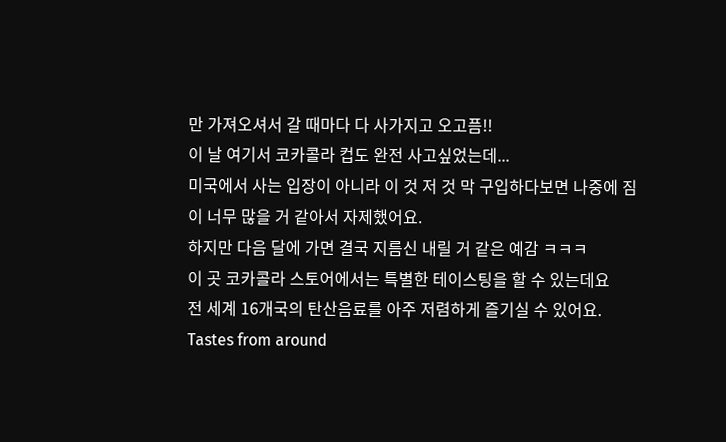만 가져오셔서 갈 때마다 다 사가지고 오고픔!!
이 날 여기서 코카콜라 컵도 완전 사고싶었는데...
미국에서 사는 입장이 아니라 이 것 저 것 막 구입하다보면 나중에 짐이 너무 많을 거 같아서 자제했어요.
하지만 다음 달에 가면 결국 지름신 내릴 거 같은 예감 ㅋㅋㅋ
이 곳 코카콜라 스토어에서는 특별한 테이스팅을 할 수 있는데요
전 세계 16개국의 탄산음료를 아주 저렴하게 즐기실 수 있어요.
Tastes from around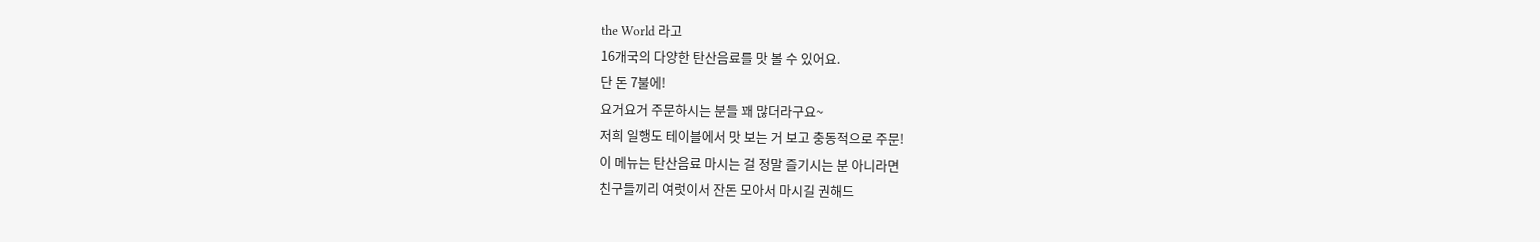the World 라고
16개국의 다양한 탄산음료를 맛 볼 수 있어요.
단 돈 7불에!
요거요거 주문하시는 분들 꽤 많더라구요~
저희 일행도 테이블에서 맛 보는 거 보고 충동적으로 주문!
이 메뉴는 탄산음료 마시는 걸 정말 즐기시는 분 아니라면
친구들끼리 여럿이서 잔돈 모아서 마시길 권해드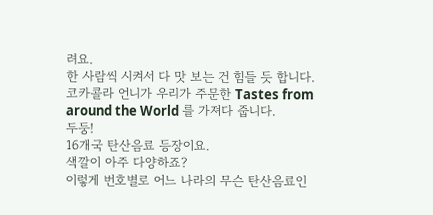려요.
한 사람씩 시켜서 다 맛 보는 건 힘들 듯 합니다.
코카콜라 언니가 우리가 주문한 Tastes from around the World 를 가져다 줍니다.
두둥!
16개국 탄산음료 등장이요.
색깔이 아주 다양하죠?
이렇게 번호별로 어느 나라의 무슨 탄산음료인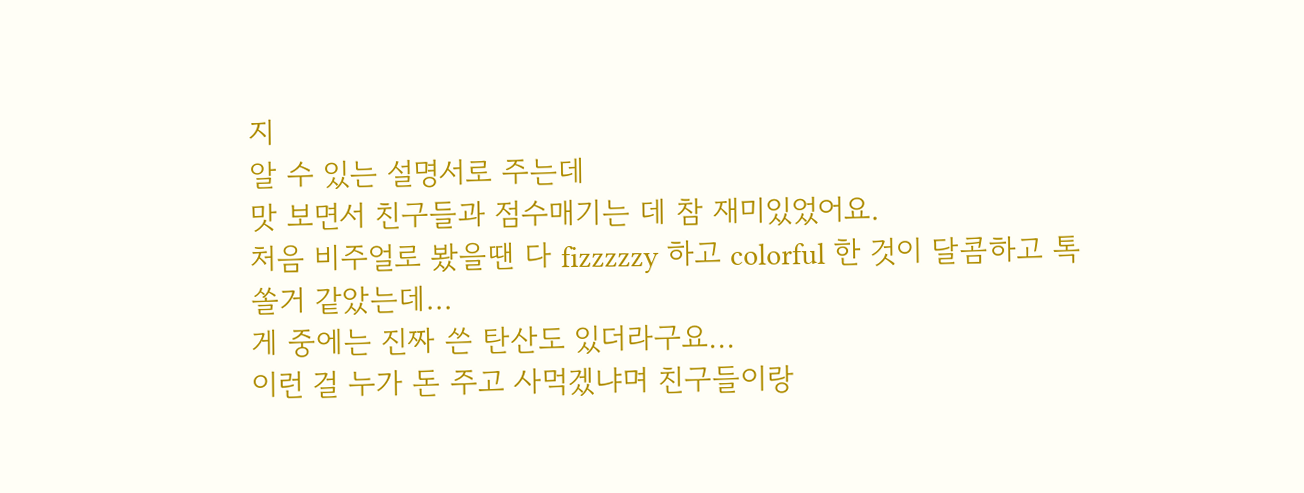지
알 수 있는 설명서로 주는데
맛 보면서 친구들과 점수매기는 데 참 재미있었어요.
처음 비주얼로 봤을땐 다 fizzzzzy 하고 colorful 한 것이 달콤하고 톡 쏠거 같았는데...
게 중에는 진짜 쓴 탄산도 있더라구요...
이런 걸 누가 돈 주고 사먹겠냐며 친구들이랑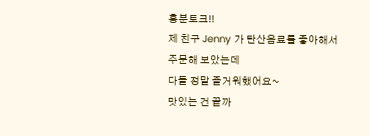흥분토크!!
제 친구 Jenny 가 탄산음료를 좋아해서 주문해 보았는데
다들 정말 즐거워했어요~
맛있는 건 끝까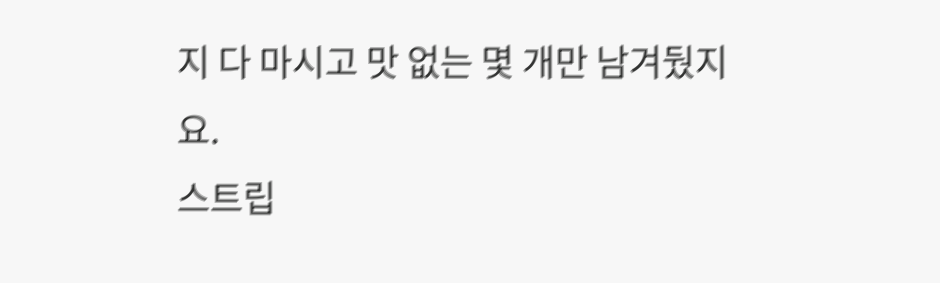지 다 마시고 맛 없는 몇 개만 남겨뒀지요.
스트립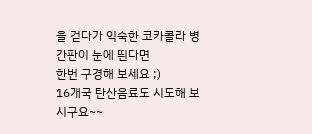을 걷다가 익숙한 코카콜라 병 간판이 눈에 띈다면
한번 구경해 보세요 ;)
16개국 탄산음료도 시도해 보시구요~~